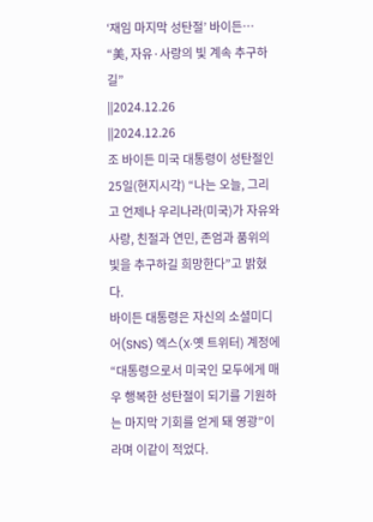‘재임 마지막 성탄절’ 바이든… “美, 자유·사랑의 빛 계속 추구하길”
||2024.12.26
||2024.12.26
조 바이든 미국 대통령이 성탄절인 25일(현지시각) “나는 오늘, 그리고 언제나 우리나라(미국)가 자유와 사랑, 친절과 연민, 존엄과 품위의 빛을 추구하길 희망한다”고 밝혔다.
바이든 대통령은 자신의 소셜미디어(SNS) 엑스(X·옛 트위터) 계정에 “대통령으로서 미국인 모두에게 매우 행복한 성탄절이 되기를 기원하는 마지막 기회를 얻게 돼 영광”이라며 이같이 적었다.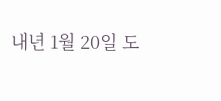내년 1월 20일 도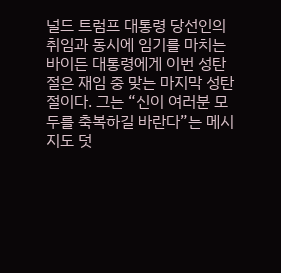널드 트럼프 대통령 당선인의 취임과 동시에 임기를 마치는 바이든 대통령에게 이번 성탄절은 재임 중 맞는 마지막 성탄절이다. 그는 “신이 여러분 모두를 축복하길 바란다”는 메시지도 덧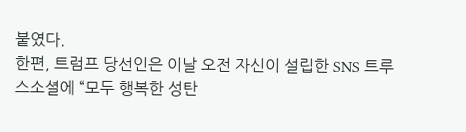붙였다.
한편, 트럼프 당선인은 이날 오전 자신이 설립한 SNS 트루스소셜에 “모두 행복한 성탄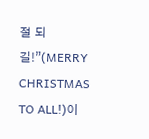절 되길!”(MERRY CHRISTMAS TO ALL!)이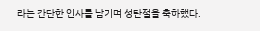라는 간단한 인사를 남기며 성탄절을 축하했다.